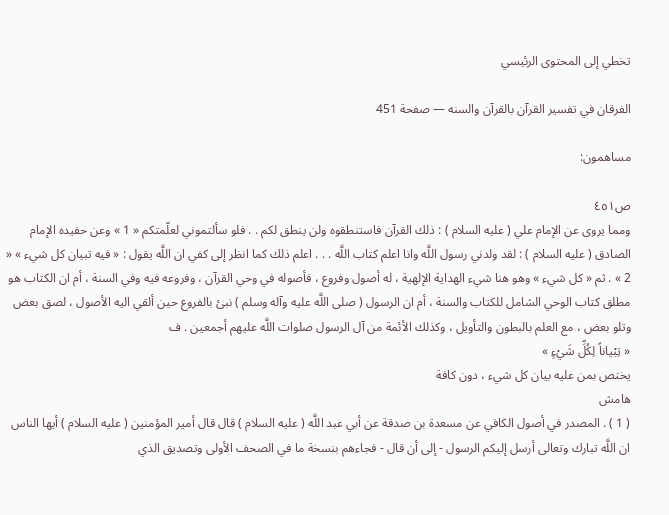تخطي إلى المحتوى الرئيسي

الفرقان في تفسير القرآن بالقرآن والسنه — صفحة 451

مساهمون:

ص٤٥١
ومما يروى عن الإمام علي ( عليه السلام ) : ذلك القرآن فاستنطقوه ولن ينطق لكم . . فلو سألتموني لعلّمتكم « 1 » وعن حفيده الإمام الصادق ( عليه السلام ) : لقد ولدني رسول اللَّه وانا اعلم كتاب اللَّه . . . اعلم ذلك كما انظر إلى كفي ان اللَّه يقول : « فيه تبيان كل شيء » « 2 » . ثم « كل شيء » وهو هنا شيء الهداية الإلهية ، له أصول وفروع ، فأصوله في وحي القرآن ، وفروعه فيه وفي السنة ، أم ان الكتاب هو مطلق كتاب الوحي الشامل للكتاب والسنة ، أم ان الرسول ( صلى اللَّه عليه وآله وسلم ) نبئ بالفروع حين ألقي اليه الأصول ، لصق بعض وتلو بعض ، مع العلم بالبطون والتأويل ، وكذلك الأئمة من آل الرسول صلوات اللَّه عليهم أجمعين . ف
« تِبْياناً لِكُلِّ شَيْءٍ »
يختص بمن عليه بيان كل شيء ، دون كافة
هامش
( 1 ) . المصدر في أصول الكافي عن مسعدة بن صدقة عن أبي عبد اللَّه ( عليه السلام ) قال قال أمير المؤمنين ( عليه السلام ) أيها الناس ان اللَّه تبارك وتعالى أرسل إليكم الرسول - إلى أن قال - فجاءهم بنسخة ما في الصحف الأولى وتصديق الذي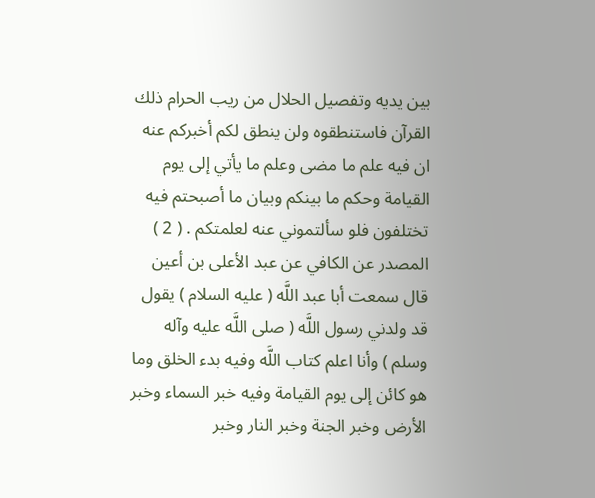بين يديه وتفصيل الحلال من ريب الحرام ذلك القرآن فاستنطقوه ولن ينطق لكم أخبركم عنه ان فيه علم ما مضى وعلم ما يأتي إلى يوم القيامة وحكم ما بينكم وبيان ما أصبحتم فيه تختلفون فلو سألتموني عنه لعلمتكم . ( 2 ) المصدر عن الكافي عن عبد الأعلى بن أعين قال سمعت أبا عبد اللَّه ( عليه السلام ) يقول قد ولدني رسول اللَّه ( صلى اللَّه عليه وآله وسلم ) وأنا اعلم كتاب اللَّه وفيه بدء الخلق وما هو كائن إلى يوم القيامة وفيه خبر السماء وخبر الأرض وخبر الجنة وخبر النار وخبر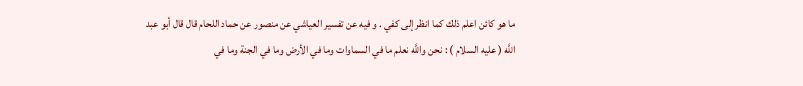ما هو كائن اعلم ذلك كما انظر إلى كفي . و فيه عن تفسير العياشي عن منصور عن حماد اللحام قال قال أبو عبد اللَّه ( عليه السلام ) : نحن واللَّه نعلم ما في السماوات وما في الأرض وما في الجنة وما في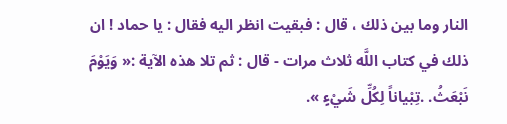النار وما بين ذلك ، قال : فبقيت انظر اليه فقال : يا حماد ! ان ذلك في كتاب اللَّه ثلاث مرات - قال : ثم تلا هذه الآية :« وَيَوْمَ نَبْعَثُ. .تِبْياناً لِكُلِّ شَيْءٍ ».